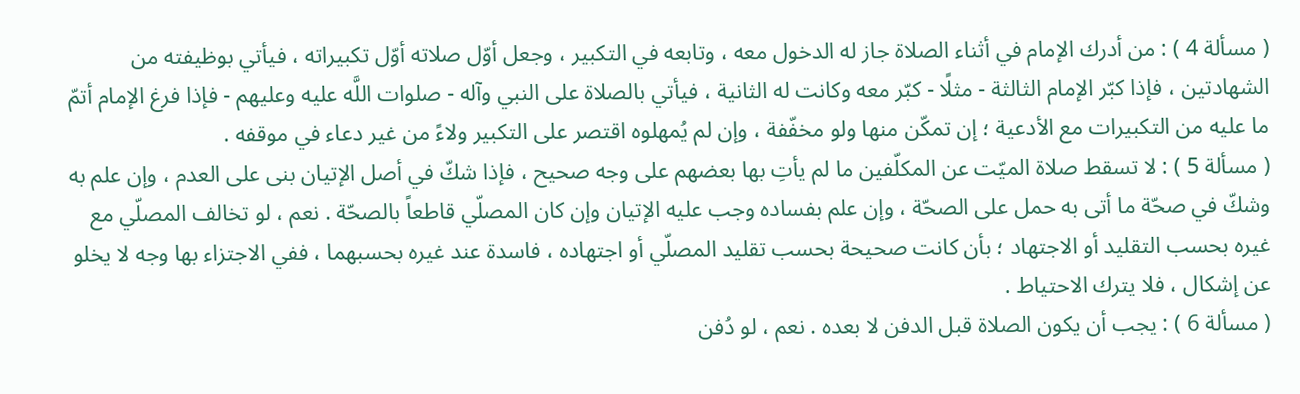( مسألة 4 ) : من أدرك الإمام في أثناء الصلاة جاز له الدخول معه ، وتابعه في التكبير ، وجعل أوّل صلاته أوّل تكبيراته ، فيأتي بوظيفته من الشهادتين ، فإذا كبّر الإمام الثالثة - مثلًا - كبّر معه وكانت له الثانية ، فيأتي بالصلاة على النبي وآله - صلوات اللَّه عليه وعليهم - فإذا فرغ الإمام أتمّ ما عليه من التكبيرات مع الأدعية ؛ إن تمكّن منها ولو مخفّفة ، وإن لم يُمهلوه اقتصر على التكبير ولاءً من غير دعاء في موقفه .
( مسألة 5 ) : لا تسقط صلاة الميّت عن المكلّفين ما لم يأتِ بها بعضهم على وجه صحيح ، فإذا شكّ في أصل الإتيان بنى على العدم ، وإن علم به وشكّ في صحّة ما أتى به حمل على الصحّة ، وإن علم بفساده وجب عليه الإتيان وإن كان المصلّي قاطعاً بالصحّة . نعم ، لو تخالف المصلّي مع غيره بحسب التقليد أو الاجتهاد ؛ بأن كانت صحيحة بحسب تقليد المصلّي أو اجتهاده ، فاسدة عند غيره بحسبهما ، ففي الاجتزاء بها وجه لا يخلو عن إشكال ، فلا يترك الاحتياط .
( مسألة 6 ) : يجب أن يكون الصلاة قبل الدفن لا بعده . نعم ، لو دُفن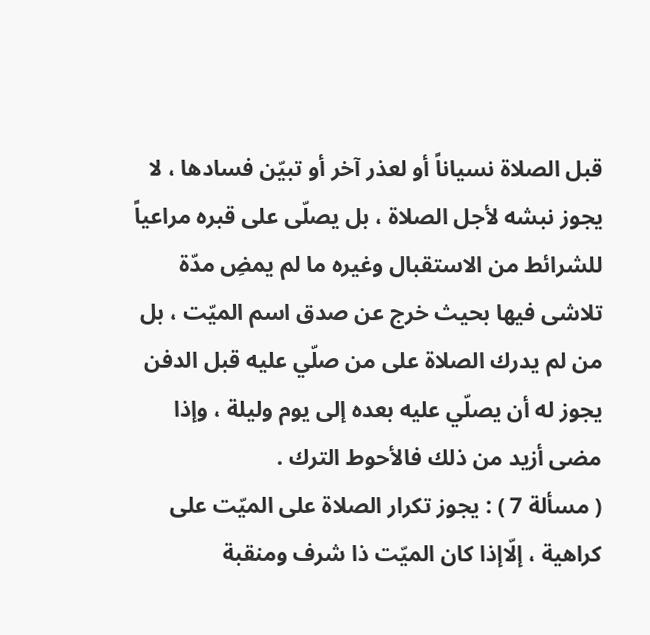قبل الصلاة نسياناً أو لعذر آخر أو تبيّن فسادها ، لا يجوز نبشه لأجل الصلاة ، بل يصلّى على قبره مراعياً للشرائط من الاستقبال وغيره ما لم يمضِ مدّة تلاشى فيها بحيث خرج عن صدق اسم الميّت ، بل من لم يدرك الصلاة على من صلّي عليه قبل الدفن يجوز له أن يصلّي عليه بعده إلى يوم وليلة ، وإذا مضى أزيد من ذلك فالأحوط الترك .
( مسألة 7 ) : يجوز تكرار الصلاة على الميّت على كراهية ، إلّاإذا كان الميّت ذا شرف ومنقبة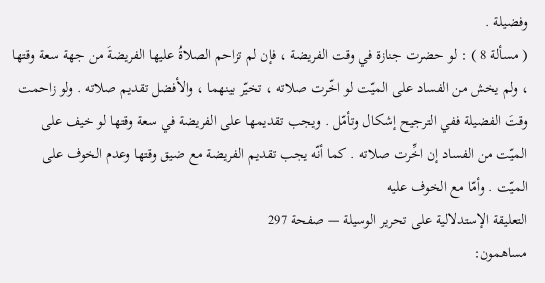وفضيلة .
( مسألة 8 ) : لو حضرت جنازة في وقت الفريضة ، فإن لم تزاحم الصلاةُ عليها الفريضةَ من جهة سعة وقتها ، ولم يخش من الفساد على الميّت لو اخّرت صلاته ، تخيّر بينهما ، والأفضل تقديم صلاته . ولو زاحمت وقتَ الفضيلة ففي الترجيح إشكال وتأمّل . ويجب تقديمها على الفريضة في سعة وقتها لو خيف على الميّت من الفساد إن اخِّرت صلاته . كما أنّه يجب تقديم الفريضة مع ضيق وقتها وعدم الخوف على الميّت . وأمّا مع الخوف عليه
التعليقة الإستدلالية على تحرير الوسيلة — صفحة 297
مساهمون: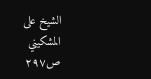الشيخ على المشكيني
ص٢٩٧